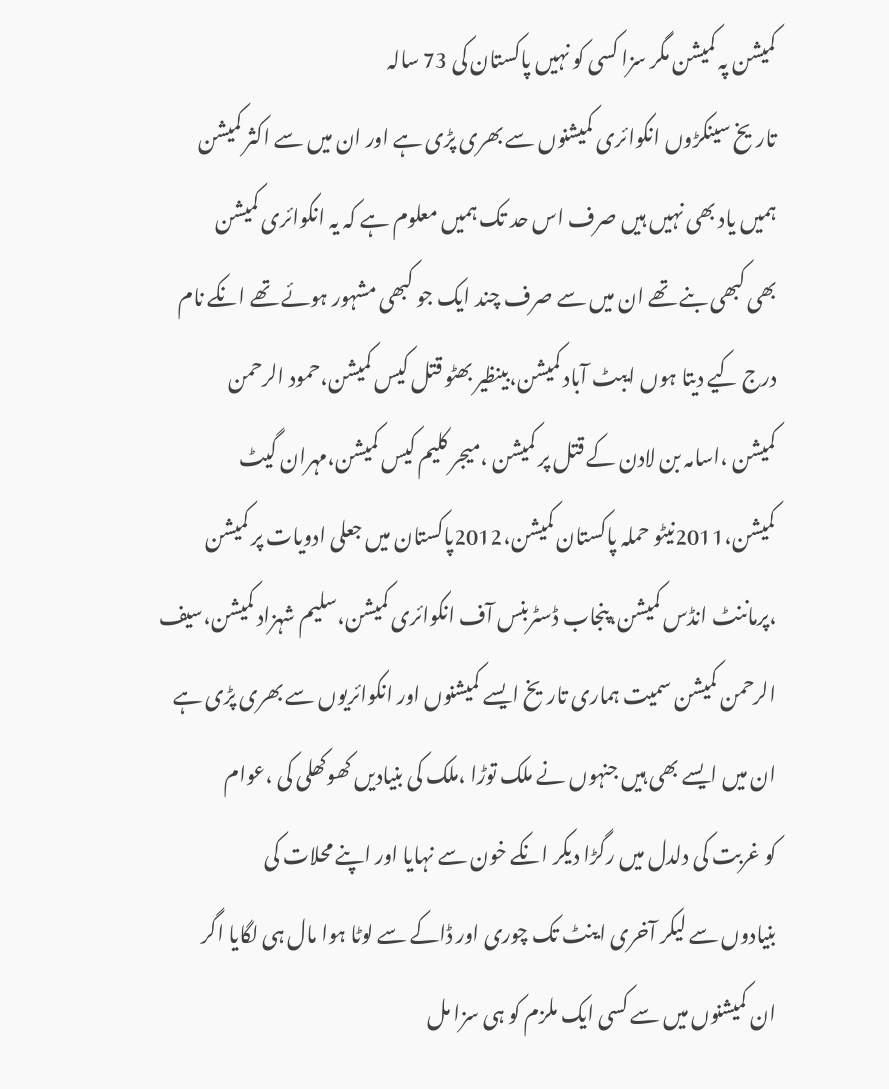کمیشن پہ کمیشن مگر سزا کسی کو نہیں پاکستان کی 73 سالہ
تاریخ سینکڑوں انکوائری کمیشنوں سے بھری پڑی ہے اور ان میں سے اکثر کمیشن
ہمیں یاد بھی نہیں ہیں صرف اس حد تک ہمیں معلوم ہے کہ یہ انکوائری کمیشن
بھی کبھی بنے تھے ان میں سے صرف چند ایک جو کبھی مشہور ہوئے تھے انکے نام
درج کیے دیتا ہوں ایبٹ آباد کمیشن،بینظیر بھٹو قتل کیس کمیشن،حمود الرحمن
کمیشن ،اسامہ بن لادن کے قتل پر کمیشن ،میجر کلیم کیس کمیشن،مہران گیٹ
کمیشن،2011نیٹو حملہ پاکستان کمیشن،2012پاکستان میں جعلی ادویات پر کمیشن
،پرماننٹ انڈس کمیشن،پنجاب ڈسٹربنس آف انکوائری کمیشن،سلیم شہزاد کمیشن،سیف
الرحمن کمیشن سمیت ہماری تاریخ ایسے کمیشنوں اور انکوائریوں سے بھری پڑی ہے
ان میں ایسے بھی ہیں جنہوں نے ملک توڑا ،ملک کی بنیادیں کھوکھلی کی ،عوام
کو غربت کی دلدل میں رگڑا دیکر انکے خون سے نہایا اور اپنے محلات کی
بنیادوں سے لیکر آخری اینٹ تک چوری اور ڈاکے سے لوٹا ہوا مال ہی لگایا اگر
ان کمیشنوں میں سے کسی ایک ملزم کو ہی سزا مل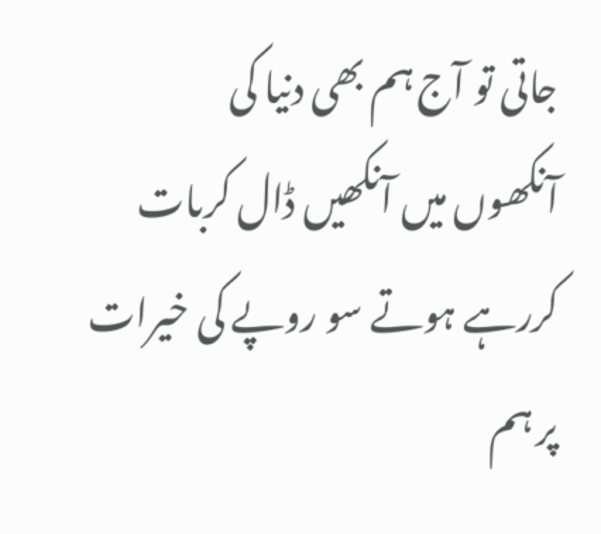جاتی تو آج ہم بھی دنیا کی
آنکھوں میں آنکھیں ڈال کربات کررہے ہوتے سو روپے کی خیرات پر ہم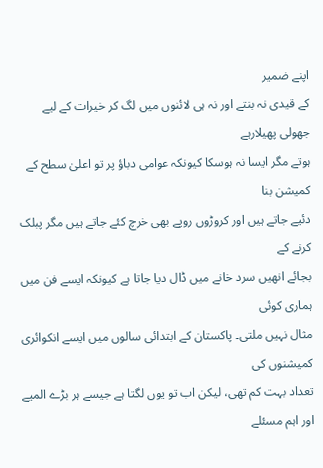اپنے ضمیر
کے قیدی نہ بنتے اور نہ ہی لائنوں میں لگ کر خیرات کے لیے جھولی پھیلارہے
ہوتے مگر ایسا نہ ہوسکا کیونکہ عوامی دباؤ پر تو اعلیٰ سطح کے کمیشن بنا
دئیے جاتے ہیں اور کروڑوں روپے بھی خرچ کئے جاتے ہیں مگر پبلک کرنے کے
بجائے انھیں سرد خانے میں ڈال دیا جاتا ہے کیونکہ ایسے فن میں ہماری کوئی
مثال نہیں ملتی۔ پاکستان کے ابتدائی سالوں میں ایسے انکوائری کمیشنوں کی
تعداد بہت کم تھی، لیکن اب تو یوں لگتا ہے جیسے ہر بڑے المیے اور اہم مسئلے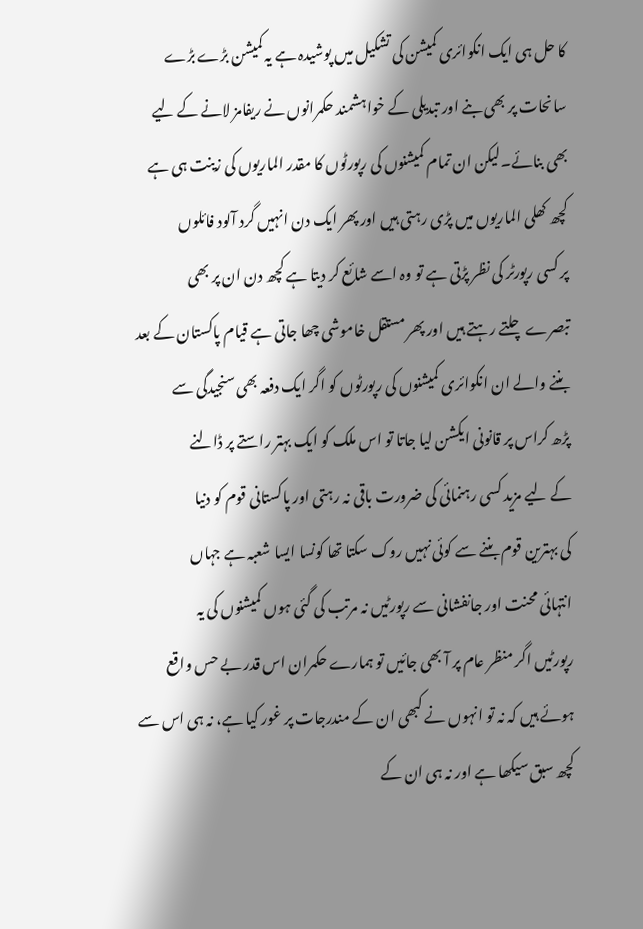کا حل ہی ایک انکوائری کمیشن کی تشکیل میں پوشیدہ ہے یہ کمیشن بڑے بڑے
سانحات پر بھی بنے اور تبدیلی کے خواہشمند حکمرانوں نے ریفامز لانے کے لیے
بھی بنائے۔لیکن ان تمام کمیشنوں کی رپورٹوں کا مقدر الماریوں کی زینت ہی ہے
کچھ کھلی الماریوں میں پڑی رہتی ہیں اور پھر ایک دن انہیں گرد آلود فائلوں
پر کسی رپورٹر کی نظر پڑتی ہے تو وہ اسے شائع کر دیتا ہے کچھ دن ان پر بھی
تبصرے چلتے رہتے ہیں اور پھر مستقل خاموشی چھا جاتی ہے قیام پاکستان کے بعد
بننے والے ان انکوائری کمیشنوں کی رپورٹوں کو اگر ایک دفعہ بھی سنجیدگی سے
پڑھ کراس پر قانونی ایکشن لیا جاتا تو اس ملک کو ایک بہتر راستے پر ڈالنے
کے لیے مزید کسی رہنمائی کی ضرورت باقی نہ رہتی اور پاکستانی قوم کو دنیا
کی بہترین قوم بننے سے کوئی نہیں روک سکتا تھا کونسا ایسا شعبہ ہے جہاں
انتہائی محنت اور جانفشانی سے رپورٹیں نہ مرتب کی گئی ہوں کمیشنوں کی یہ
رپورٹیں اگر منظر عام پر آ بھی جائیں تو ہمارے حکمران اس قدر بے حس واقع
ہوئے ہیں کہ نہ تو انہوں نے کبھی ان کے مندرجات پر غور کیا ہے، نہ ہی اس سے
کچھ سبق سیکھا ہے اور نہ ہی ان کے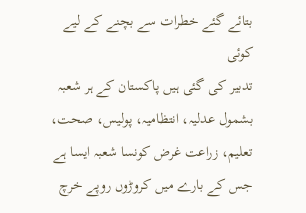بتائے گئے خطرات سے بچنے کے لیے کوئی
تدبیر کی گئی ہیں پاکستان کے ہر شعبہ بشمول عدلیہ، انتظامیہ، پولیس، صحت،
تعلیم، زراعت غرض کونسا شعبہ ایسا ہے جس کے بارے میں کروڑوں روپے خرچ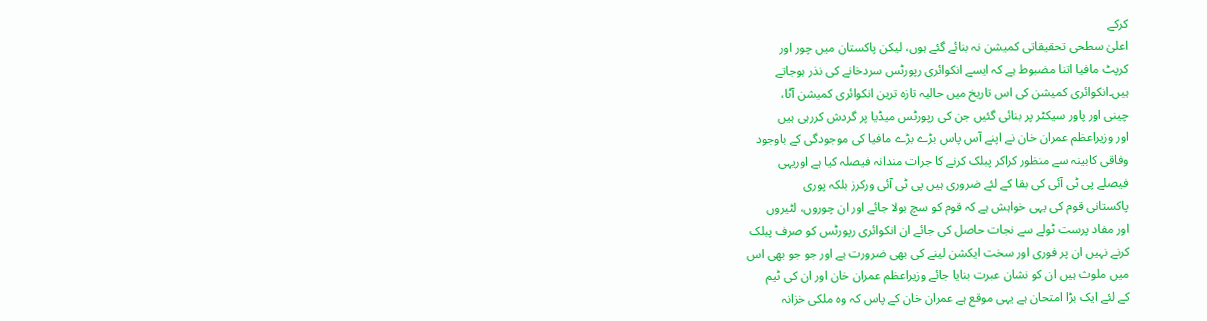کرکے
اعلیٰ سطحی تحقیقاتی کمیشن نہ بنائے گئے ہوں، لیکن پاکستان میں چور اور
کرپٹ مافیا اتنا مضبوط ہے کہ ایسے انکوائری رپورٹس سردخانے کی نذر ہوجاتے
ہیں۔انکوائری کمیشن کی اس تاریخ میں حالیہ تازہ ترین انکوائری کمیشن آٹا،
چینی اور پاور سیکٹر پر بنائی گئیں جن کی رپورٹس میڈیا پر گردش کررہی ہیں
اور وزیراعظم عمران خان نے اپنے آس پاس بڑے بڑے مافیا کی موجودگی کے باوجود
وفاقی کابینہ سے منظور کراکر پبلک کرنے کا جرات مندانہ فیصلہ کیا ہے اوریہی
فیصلے پی ٹی آئی کی بقا کے لئے ضروری ہیں پی ٹی آئی ورکرز بلکہ پوری
پاکستانی قوم کی یہی خواہش ہے کہ قوم کو سچ بولا جائے اور ان چوروں، لٹیروں
اور مفاد پرست ٹولے سے نجات حاصل کی جائے ان انکوائری رپورٹس کو صرف پبلک
کرنے نہیں ان پر فوری اور سخت ایکشن لینے کی بھی ضرورت ہے اور جو جو بھی اس
میں ملوث ہیں ان کو نشان عبرت بنایا جائے وزیراعظم عمران خان اور ان کی ٹیم
کے لئے ایک بڑا امتحان ہے یہی موقع ہے عمران خان کے پاس کہ وہ ملکی خزانہ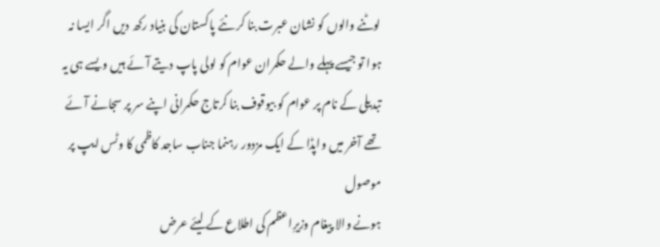لوٹنے والوں کو نشان عبرت بنا کر نئے پاکستان کی بنیاد رکھ دیں اگر ایسا نہ
ہوا تو جیسے پہلے والے حکمران عوام کو لولی پاپ دیتے آئے ہیں ویسے ہی یہ
تبدیلی کے نام پر عوام کو بیوقوف بنا کرتاج حکمرانی اپنے سر پر سجانے آئے
تھے آخر میں واپڈا کے ایک مزدور رہنما جناب ساجد کاظمی کا وٹس ایپ پر موصول
ہونے والا پیغام وزیرِاعظم کی اطلاع کے لیئے عرض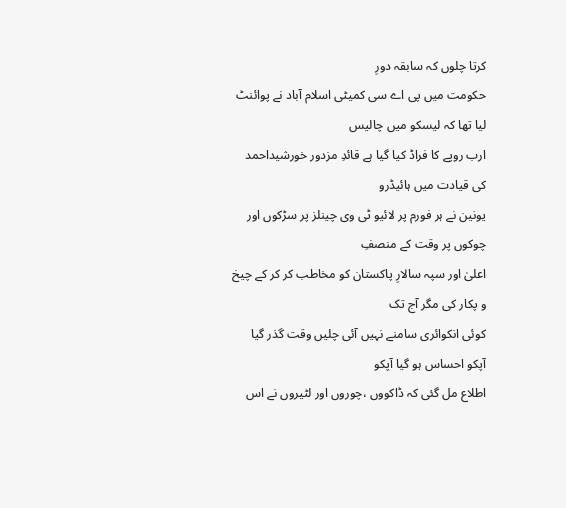کرتا چلوں کہ سابقہ دورِ
حکومت میں پی اے سی کمیٹی اسلام آباد نے پوائنٹ لیا تھا کہ لیسکو میں چالیس
ارب روپے کا فراڈ کیا گیا ہے قائدِ مزدور خورشیداحمد کی قیادت میں ہائیڈرو
یونین نے ہر فورم پر لائیو ٹی وی چینلز پر سڑکوں اور چوکوں پر وقت کے منصفِ
اعلیٰ اور سپہ سالارِ پاکستان کو مخاطب کر کر کے چیخ و پکار کی مگر آج تک
کوئی انکوائری سامنے نہیں آئی چلیں وقت گذر گیا آپکو احساس ہو گیا آپکو
اطلاع مل گئی کہ ڈاکووں ،چوروں اور لٹیروں نے اس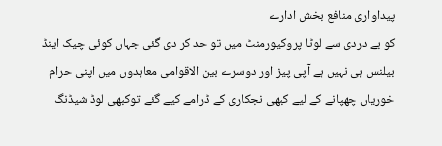پیداواری منافع بخش ادارے
کو بے دردی سے لوٹا پروکیورمنٹ میں تو حد کر دی گئی جہاں کوئی چیک اینڈ
بیلنس ہی نہیں ہے آپی پیز اور دوسرے بین الاقوامی معاہدوں میں اپنی حرام
خوریاں چھپانے کے لیے کبھی نجکاری کے ڈرامے کیے گئے توکبھی لوڈ شیڈنگ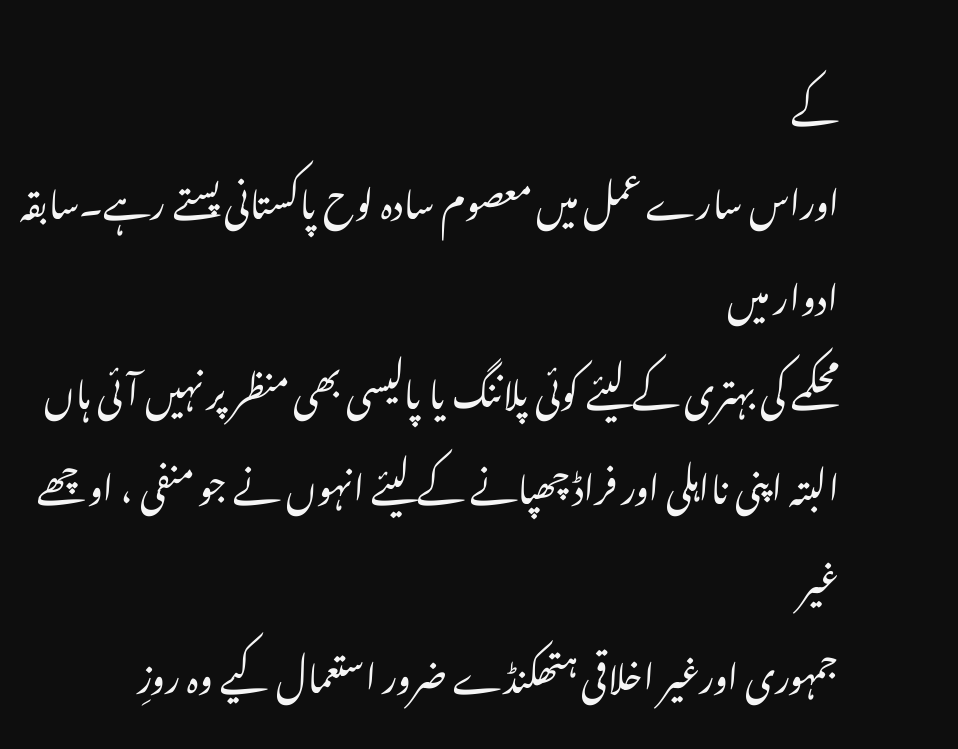کے
اوراس سارے عمل میں معصوم سادہ لوح پاکستانی پستے رہے۔سابقہ ادوار میں
محکمے کی بہتری کے لیئے کوئی پلاننگ یا پالیسی بھی منظر پر نہیں آئی ہاں
البتہ اپنی نااہلی اور فراڈ چھپانے کے لیئے انہوں نے جو منفی ، اوچھے غیر
جمہوری اورغیر اخلاقی ہتھکنڈے ضرور استعمال کیے وہ روزِ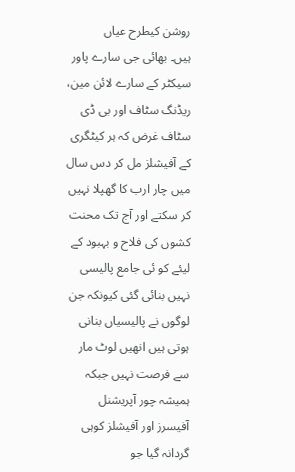روشن کیطرح عیاں
ہیں۔ بھائی جی سارے پاور سیکٹر کے سارے لائن مین، ریڈنگ سٹاف اور بی ڈی
سٹاف غرض کہ ہر کیٹگری کے آفیشلز مل کر دس سال میں چار ارب کا گھپلا نہیں
کر سکتے اور آج تک محنت کشوں کی فلاح و بہبود کے لیئے کو ئی جامع پالیسی
نہیں بنائی گئی کیونکہ جن لوگوں نے پالیسیاں بنانی ہوتی ہیں انھیں لوٹ مار
سے فرصت نہیں جبکہ ہمیشہ چور آپریشنل آفیسرز اور آفیشلز کوہی گردانہ گیا جو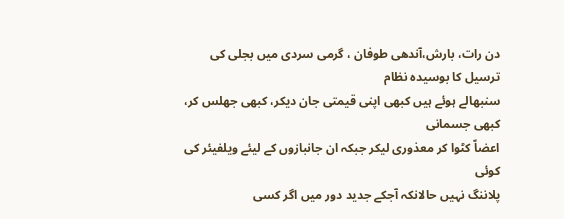دن رات، بارش،آندھی طوفان ، گرمی سردی میں بجلی کی ترسیل کا بوسیدہ نظام
سنبھالے ہوئے ہیں کبھی اپنی قیمتی جان دیکر، کبھی جھلس کر، کبھی جسمانی
اعضاّ کٹوا کر معذوری لیکر جبکہ ان جانبازوں کے لیئے ویلفیئر کی کوئی
پلاننگ نہیں حالانکہ آجکے جدید دور میں اگر کسی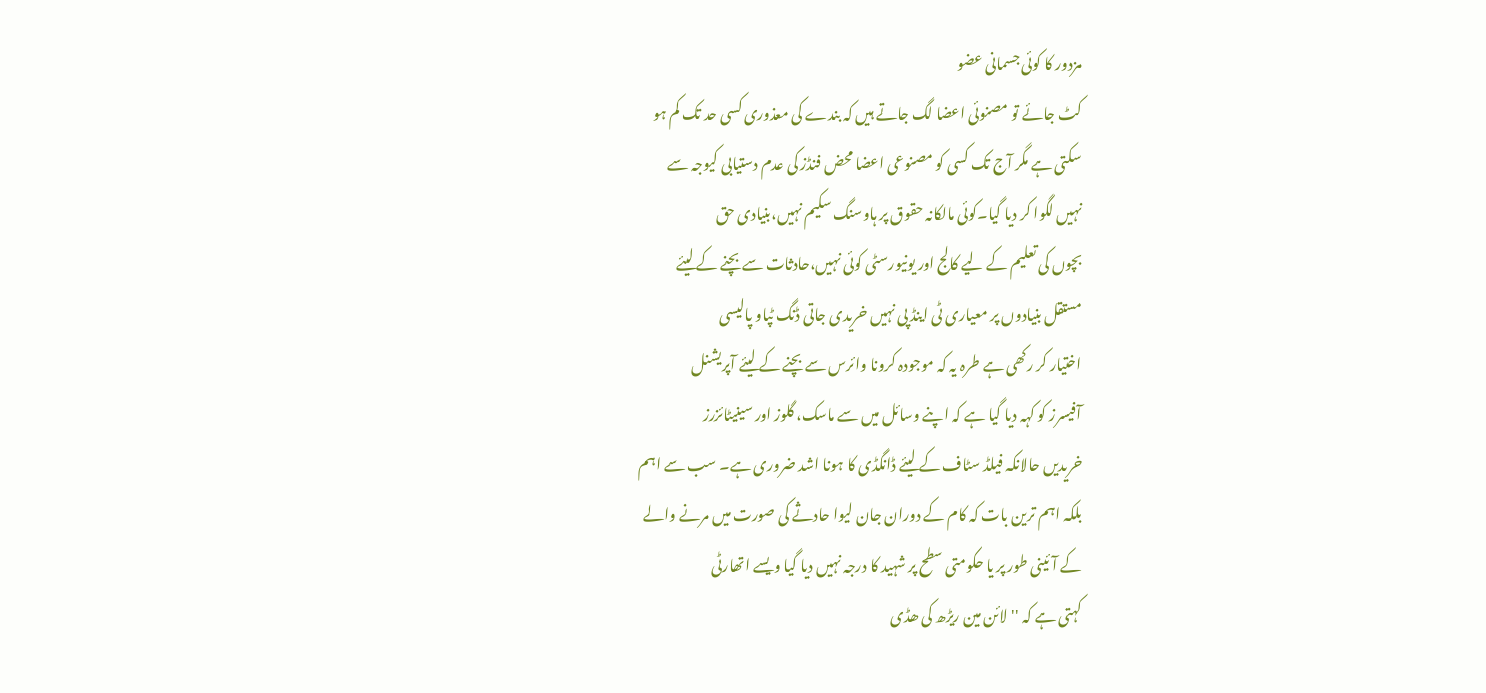مزدور کا کوئی جسمانی عضو
کٹ جائے تو مصنوئی اعضا لگ جاتے ہیں کہ بندے کی معذوری کسی حد تک کم ہو
سکتی ہے مگر آج تک کسی کو مصنوعی اعضا محض فنڈز کی عدم دستیابی کیوجہ سے
نہیں لگوا کر دیا گیا۔کوئی مالکانہ حقوق پر ہاوسنگ سکیم نہیں،بنیادی حق
بچوں کی تعلیم کے لیے کالج اور یونیورسٹی کوئی نہیں،حادثات سے بچنے کے لیئے
مستقل بنیادوں پر معیاری ٹی اینڈ پی نہیں خریدی جاتی ڈنگ ٹپاو پالیسی
اختیار کر رکھی ہے طرہ یہ کہ موجودہ کرونا وائرس سے بچنے کے لیئے آپریشنل
آفیسرز کو کہہ دیا گیا ہے کہ اپنے وسائل میں سے ماسک، گلوز اور سینیٹائزرز
خریدیں حالانکہ فیلڈ سٹاف کے لیئے ڈانگڈی کا ہونا اشد ضروری ہے۔ سب سے اہم
بلکہ اہم ترین بات کہ کام کے دوران جان لیوا حادثے کی صورت میں مرنے والے
کے آئینی طور پر یا حکومتی سطح پر شہید کا درجہ نہیں دیا گیا ویسے اتھارٹی
کہتی ہے کہ ''لائن مین ریڑھ کی ھڈی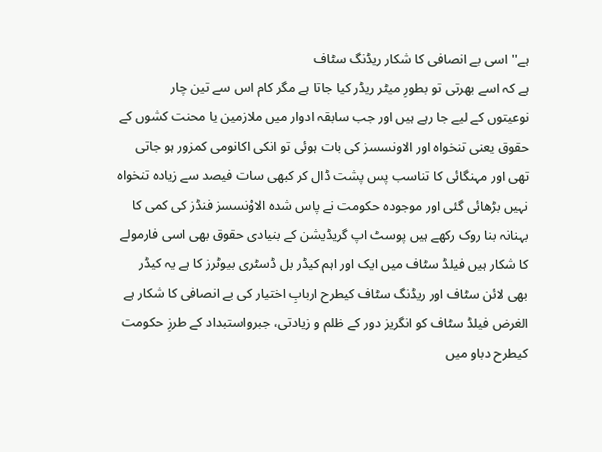ہے''اسی بے انصافی کا شکار ریڈنگ سٹاف
ہے کہ اسے بھرتی تو بطورِ میٹر ریڈر کیا جاتا ہے مگر کام اس سے تین چار
نوعیتوں کے لیے جا رہے ہیں اور جب سابقہ ادوار میں ملازمین یا محنت کشوں کے
حقوق یعنی تنخواہ اور الاونسسز کی بات ہوئی تو انکی اکانومی کمزور ہو جاتی
تھی اور مہنگائی کا تناسب پس پشت ڈال کر کبھی سات فیصد سے زیادہ تنخواہ
نہیں بڑھائی گئی اور موجودہ حکومت نے پاس شدہ الاوْنسسز فنڈز کی کمی کا
بہنانہ بنا روک رکھے ہیں پوسٹ اپ گریڈیشن کے بنیادی حقوق بھی اسی فارمولے
کا شکار ہیں فیلڈ سٹاف میں ایک اور اہم کیڈر بل ڈسٹری بیوٹرز کا ہے یہ کیڈر
بھی لائن سٹاف اور ریڈنگ سٹاف کیطرح اربابِ اختیار کی بے انصافی کا شکار ہے
الغرض فیلڈ سٹاف کو انگریز دور کے ظلم و زیادتی، جبرواستبداد کے طرزِ حکومت
کیطرح دباو میں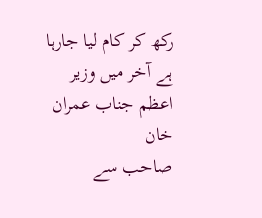رکھ کر کام لیا جارہا ہے آخر میں وزیر اعظم جناب عمران خان
صاحب سے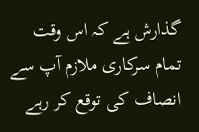گذارش ہے کہ اس وقت تمام سرکاری ملازم آپ سے انصاف کی توقع کر رہے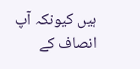ہیں کیونکہ آپ انصاف کے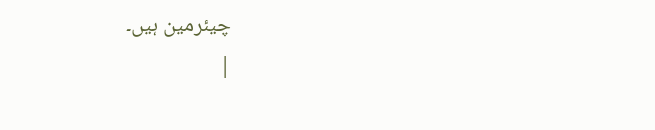چیئرمین ہیں۔
|